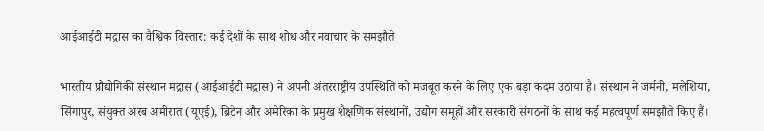आईआईटी मद्रास का वैश्विक विस्तार: कई देशों के साथ शोध और नवाचार के समझौते

भारतीय प्रौद्योगिकी संस्थान मद्रास (आईआईटी मद्रास) ने अपनी अंतरराष्ट्रीय उपस्थिति को मजबूत करने के लिए एक बड़ा कदम उठाया है। संस्थान ने जर्मनी, मलेशिया, सिंगापुर, संयुक्त अरब अमीरात (यूएई), ब्रिटेन और अमेरिका के प्रमुख शैक्षणिक संस्थानों, उद्योग समूहों और सरकारी संगठनों के साथ कई महत्वपूर्ण समझौते किए हैं।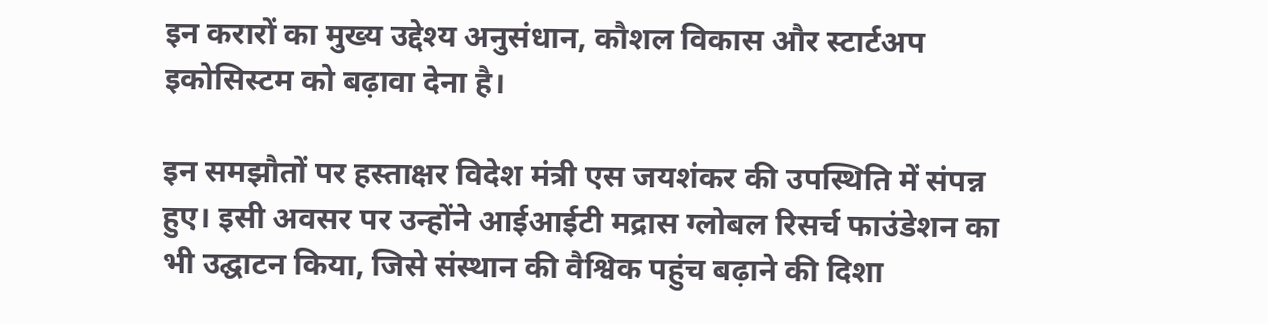इन करारों का मुख्य उद्देश्य अनुसंधान, कौशल विकास और स्टार्टअप इकोसिस्टम को बढ़ावा देना है।

इन समझौतों पर हस्ताक्षर विदेश मंत्री एस जयशंकर की उपस्थिति में संपन्न हुए। इसी अवसर पर उन्होंने आईआईटी मद्रास ग्लोबल रिसर्च फाउंडेशन का भी उद्घाटन किया, जिसे संस्थान की वैश्विक पहुंच बढ़ाने की दिशा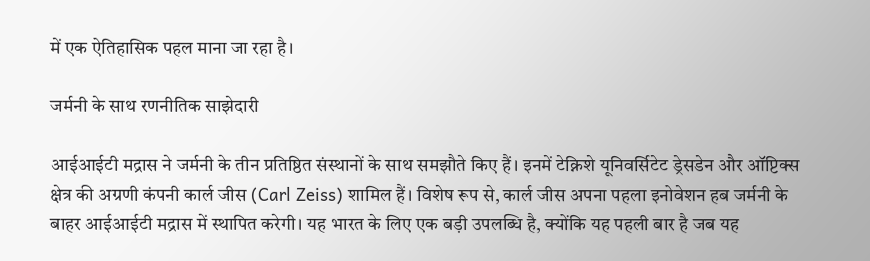में एक ऐतिहासिक पहल माना जा रहा है।

जर्मनी के साथ रणनीतिक साझेदारी

आईआईटी मद्रास ने जर्मनी के तीन प्रतिष्ठित संस्थानों के साथ समझौते किए हैं। इनमें टेक्निशे यूनिवर्सिटेट ड्रेसडेन और ऑप्टिक्स क्षेत्र की अग्रणी कंपनी कार्ल जीस (Carl Zeiss) शामिल हैं। विशेष रूप से, कार्ल जीस अपना पहला इनोवेशन हब जर्मनी के बाहर आईआईटी मद्रास में स्थापित करेगी। यह भारत के लिए एक बड़ी उपलब्धि है, क्योंकि यह पहली बार है जब यह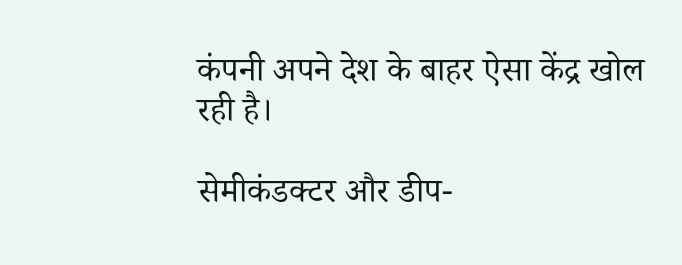कंपनी अपने देश के बाहर ऐसा केंद्र खोल रही है।

सेमीकंडक्टर और डीप-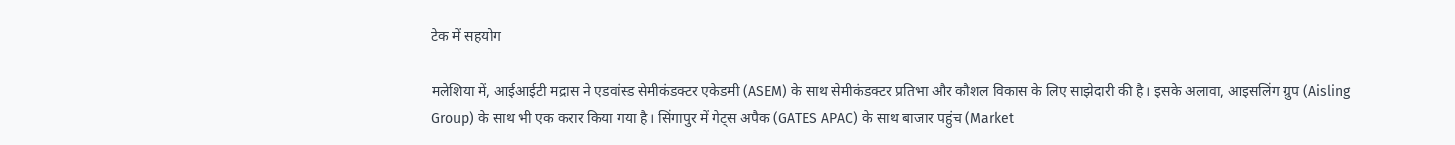टेक में सहयोग

मलेशिया में, आईआईटी मद्रास ने एडवांस्ड सेमीकंडक्टर एकेडमी (ASEM) के साथ सेमीकंडक्टर प्रतिभा और कौशल विकास के लिए साझेदारी की है। इसके अलावा, आइसलिंग ग्रुप (Aisling Group) के साथ भी एक करार किया गया है। सिंगापुर में गेट्स अपैक (GATES APAC) के साथ बाजार पहुंच (Market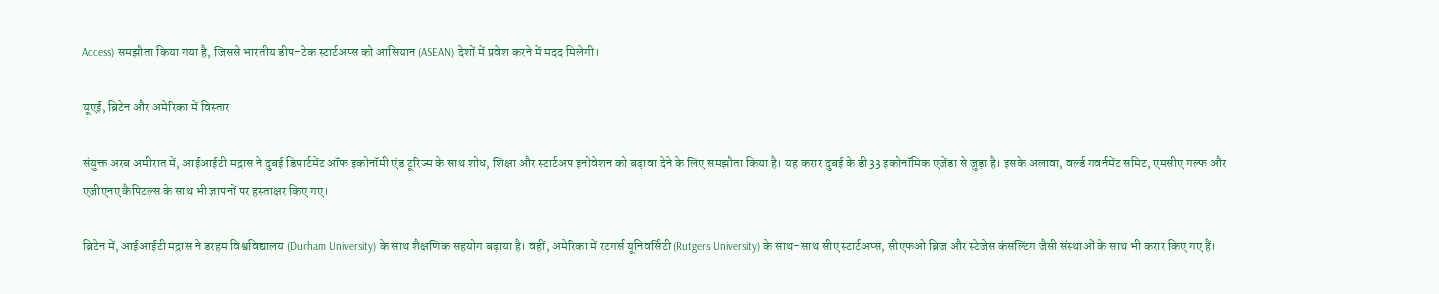Access) समझौता किया गया है, जिससे भारतीय डीप-टेक स्टार्टअप्स को आसियान (ASEAN) देशों में प्रवेश करने में मदद मिलेगी।

यूएई, ब्रिटेन और अमेरिका में विस्तार

संयुक्त अरब अमीरात में, आईआईटी मद्रास ने दुबई डिपार्टमेंट ऑफ इकोनॉमी एंड टूरिज्म के साथ शोध, शिक्षा और स्टार्टअप इनोवेशन को बढ़ावा देने के लिए समझौता किया है। यह करार दुबई के डी33 इकोनॉमिक एजेंडा से जुड़ा है। इसके अलावा, वर्ल्ड गवर्नमेंट समिट, एमसीए गल्फ और एजीएनए कैपिटल्स के साथ भी ज्ञापनों पर हस्ताक्षर किए गए।

ब्रिटेन में, आईआईटी मद्रास ने डरहम विश्वविद्यालय (Durham University) के साथ शैक्षणिक सहयोग बढ़ाया है। वहीं, अमेरिका में रटगर्स यूनिवर्सिटी (Rutgers University) के साथ-साथ सीए स्टार्टअप्स, सीएफओ ब्रिज और स्टेजेस कंसल्टिंग जैसी संस्थाओं के साथ भी करार किए गए हैं।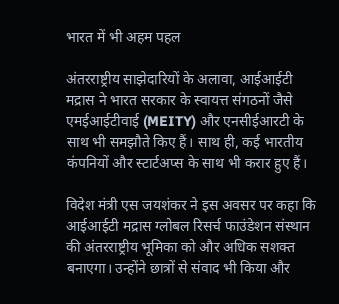भारत में भी अहम पहल

अंतरराष्ट्रीय साझेदारियों के अलावा, आईआईटी मद्रास ने भारत सरकार के स्वायत्त संगठनों जैसे एमईआईटीवाई (MEITY) और एनसीईआरटी के साथ भी समझौते किए हैं। साथ ही, कई भारतीय कंपनियों और स्टार्टअप्स के साथ भी करार हुए हैं।

विदेश मंत्री एस जयशंकर ने इस अवसर पर कहा कि आईआईटी मद्रास ग्लोबल रिसर्च फाउंडेशन संस्थान की अंतरराष्ट्रीय भूमिका को और अधिक सशक्त बनाएगा। उन्होंने छात्रों से संवाद भी किया और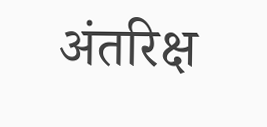अंतरिक्ष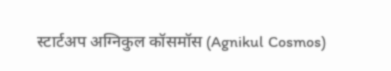स्टार्टअप अग्निकुल कॉसमॉस (Agnikul Cosmos)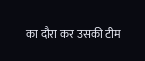का दौरा कर उसकी टीम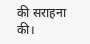की सराहना की।